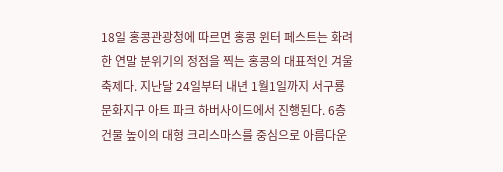18일 홍콩관광청에 따르면 홍콩 윈터 페스트는 화려한 연말 분위기의 정점을 찍는 홍콩의 대표적인 겨울 축제다. 지난달 24일부터 내년 1월1일까지 서구룡 문화지구 아트 파크 하버사이드에서 진행된다. 6층 건물 높이의 대형 크리스마스를 중심으로 아름다운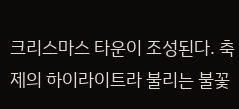크리스마스 타운이 조성된다. 축제의 하이라이트라 불리는 불꽃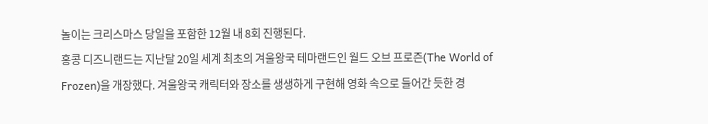놀이는 크리스마스 당일을 포함한 12월 내 8회 진행된다.
홍콩 디즈니랜드는 지난달 20일 세계 최초의 겨울왕국 테마랜드인 월드 오브 프로즌(The World of Frozen)을 개장했다. 겨울왕국 캐릭터와 장소를 생생하게 구현해 영화 속으로 들어간 듯한 경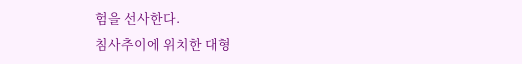험을 선사한다.
침사추이에 위치한 대형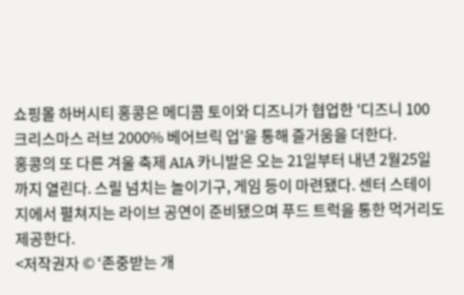쇼핑몰 하버시티 홍콩은 메디콤 토이와 디즈니가 협업한 '디즈니 100 크리스마스 러브 2000% 베어브릭 업'을 통해 즐거움을 더한다.
홍콩의 또 다른 겨울 축제 AIA 카니발은 오는 21일부터 내년 2월25일까지 열린다. 스릴 넘치는 놀이기구, 게임 등이 마련됐다. 센터 스테이지에서 펼쳐지는 라이브 공연이 준비됐으며 푸드 트럭을 통한 먹거리도 제공한다.
<저작권자 © ‘존중받는 개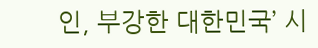인, 부강한 대한민국’ 시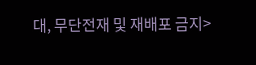대, 무단전재 및 재배포 금지>